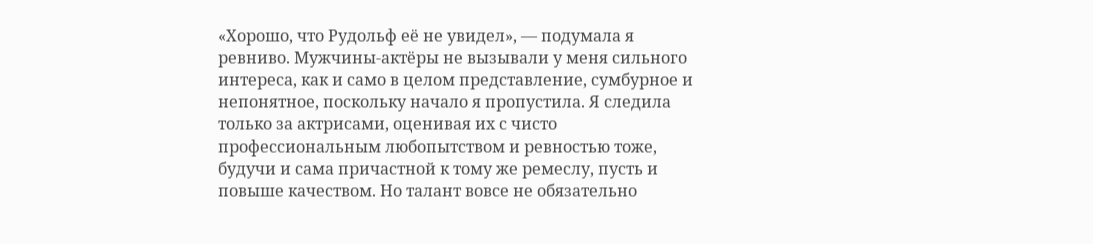«Хорошо, что Рудольф её не увидел», — подумала я ревниво. Мужчины-актёры не вызывали у меня сильного интереса, как и само в целом представление, сумбурное и непонятное, поскольку начало я пропустила. Я следила только за актрисами, оценивая их с чисто профессиональным любопытством и ревностью тоже, будучи и сама причастной к тому же ремеслу, пусть и повыше качеством. Но талант вовсе не обязательно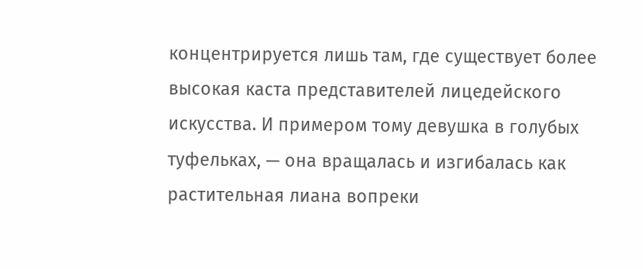концентрируется лишь там, где существует более высокая каста представителей лицедейского искусства. И примером тому девушка в голубых туфельках, — она вращалась и изгибалась как растительная лиана вопреки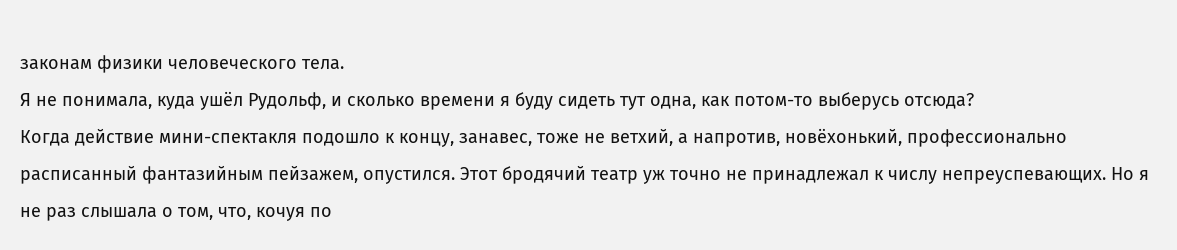законам физики человеческого тела.
Я не понимала, куда ушёл Рудольф, и сколько времени я буду сидеть тут одна, как потом-то выберусь отсюда?
Когда действие мини-спектакля подошло к концу, занавес, тоже не ветхий, а напротив, новёхонький, профессионально расписанный фантазийным пейзажем, опустился. Этот бродячий театр уж точно не принадлежал к числу непреуспевающих. Но я не раз слышала о том, что, кочуя по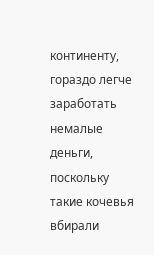континенту, гораздо легче заработать немалые деньги, поскольку такие кочевья вбирали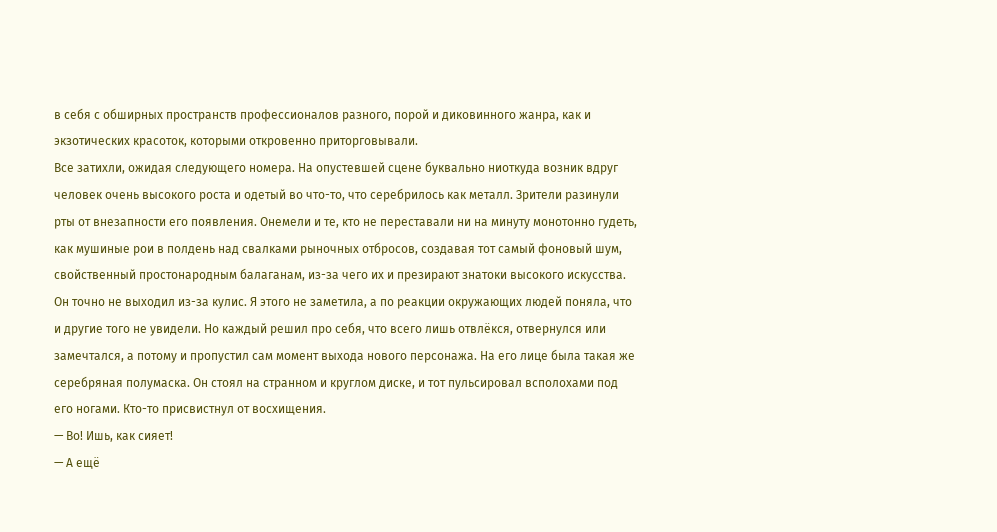в себя с обширных пространств профессионалов разного, порой и диковинного жанра, как и экзотических красоток, которыми откровенно приторговывали.
Все затихли, ожидая следующего номера. На опустевшей сцене буквально ниоткуда возник вдруг человек очень высокого роста и одетый во что-то, что серебрилось как металл. Зрители разинули рты от внезапности его появления. Онемели и те, кто не переставали ни на минуту монотонно гудеть, как мушиные рои в полдень над свалками рыночных отбросов, создавая тот самый фоновый шум, свойственный простонародным балаганам, из-за чего их и презирают знатоки высокого искусства.
Он точно не выходил из-за кулис. Я этого не заметила, а по реакции окружающих людей поняла, что и другие того не увидели. Но каждый решил про себя, что всего лишь отвлёкся, отвернулся или замечтался, а потому и пропустил сам момент выхода нового персонажа. На его лице была такая же серебряная полумаска. Он стоял на странном и круглом диске, и тот пульсировал всполохами под его ногами. Кто-то присвистнул от восхищения.
— Во! Ишь, как сияет!
— А ещё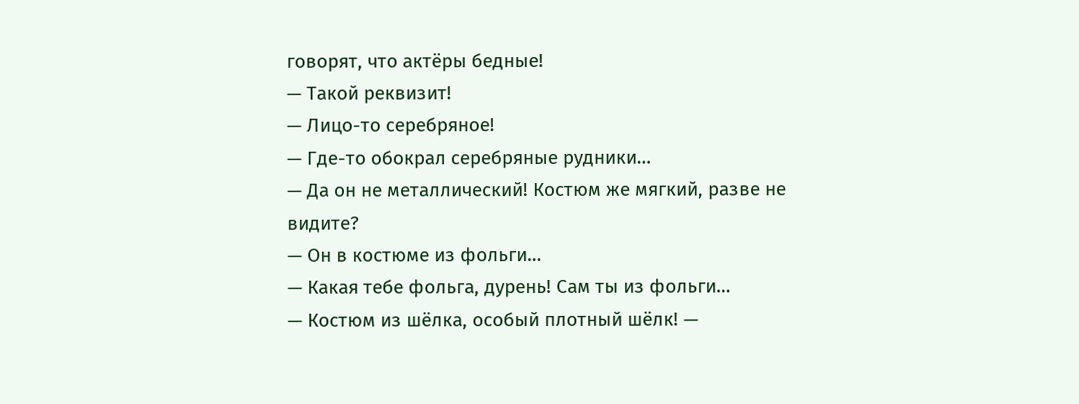говорят, что актёры бедные!
— Такой реквизит!
— Лицо-то серебряное!
— Где-то обокрал серебряные рудники…
— Да он не металлический! Костюм же мягкий, разве не видите?
— Он в костюме из фольги…
— Какая тебе фольга, дурень! Сам ты из фольги…
— Костюм из шёлка, особый плотный шёлк! —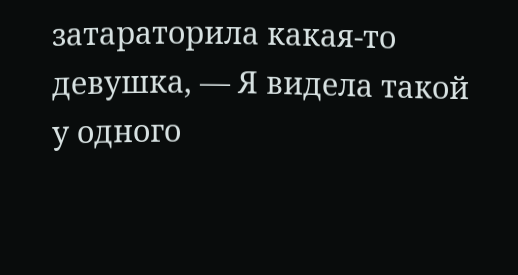затараторила какая-то девушка, — Я видела такой у одного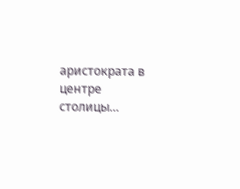аристократа в центре столицы…